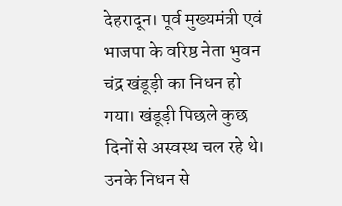देहरादून। पूर्व मुख्यमंत्री एवं भाजपा के वरिष्ठ नेता भुवन चंद्र खंडूड़ी का निधन हो गया। खंडूड़ी पिछले कुछ दिनों से अस्वस्थ चल रहे थे। उनके निधन से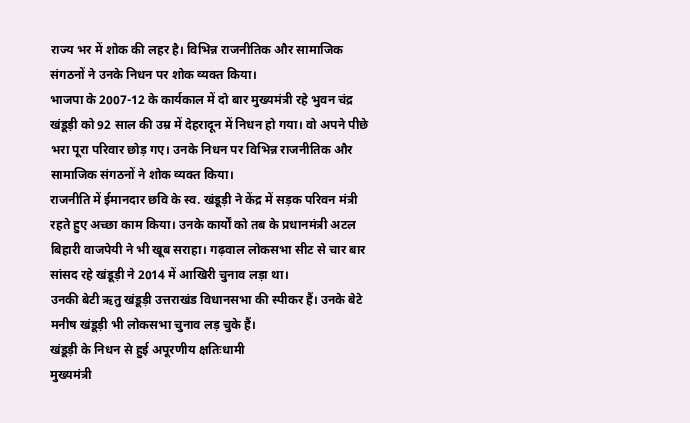राज्य भर में शोक की लहर है। विभिन्न राजनीतिक और सामाजिक संगठनों ने उनके निधन पर शोक व्यक्त किया।
भाजपा के 2007-12 के कार्यकाल में दो बार मुख्यमंत्री रहे भुवन चंद्र खंडूड़ी को 92 साल की उम्र में देहरादून में निधन हो गया। वो अपने पीछे भरा पूरा परिवार छोड़ गए। उनके निधन पर विभिन्न राजनीतिक और सामाजिक संगठनों ने शोक व्यक्त किया।
राजनीति में ईमानदार छवि के स्व. खंडूड़ी ने केंद्र में सड़क परिवन मंत्री रहते हुए अच्छा काम किया। उनके कार्यों को तब के प्रधानमंत्री अटल बिहारी वाजपेयी ने भी खूब सराहा। गढ़वाल लोकसभा सीट से चार बार सांसद रहे खंडूड़ी ने 2014 में आखिरी चुनाव लड़ा था।
उनकी बेटी ऋतु खंडूड़ी उत्तराखंड विधानसभा की स्पीकर हैं। उनके बेटे मनीष खंडूड़ी भी लोकसभा चुनाव लड़ चुके हैं।
खंडूड़ी के निधन से हुई अपूरणीय क्षतिःधामी
मुख्यमंत्री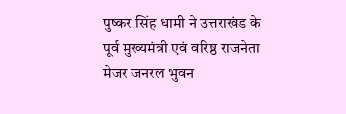पुष्कर सिंह धामी ने उत्तराखंड के पूर्व मुख्यमंत्री एवं वरिष्ठ राजनेता मेजर जनरल भुवन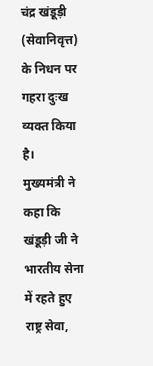चंद्र खंडूड़ी (सेवानिवृत्त) के निधन पर गहरा दुःख व्यक्त किया है।
मुख्यमंत्री ने कहा कि खंडूड़ी जी ने भारतीय सेना में रहते हुए राष्ट्र सेवा,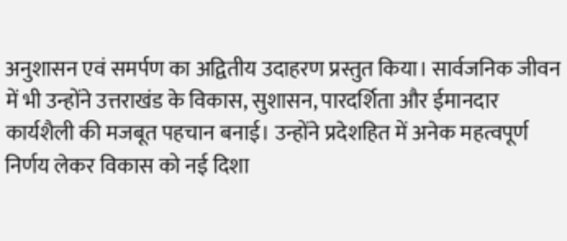अनुशासन एवं समर्पण का अद्वितीय उदाहरण प्रस्तुत किया। सार्वजनिक जीवन में भी उन्होंने उत्तराखंड के विकास, सुशासन, पारदर्शिता और ईमानदार कार्यशैली की मजबूत पहचान बनाई। उन्होंने प्रदेशहित में अनेक महत्वपूर्ण निर्णय लेकर विकास को नई दिशा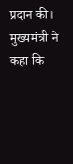प्रदान की।
मुख्यमंत्री ने कहा कि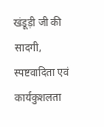खंडूड़ी जी की सादगी, स्पष्टवादिता एवं कार्यकुशलता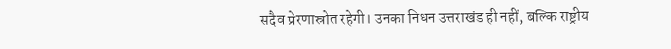सदैव प्रेरणास्रोत रहेगी। उनका निधन उत्तराखंड ही नहीं, बल्कि राष्ट्रीय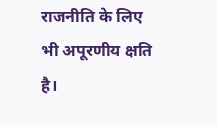राजनीति के लिए भी अपूरणीय क्षति है।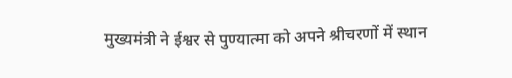मुख्यमंत्री ने ईश्वर से पुण्यात्मा को अपने श्रीचरणों में स्थान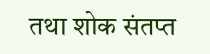तथा शोक संतप्त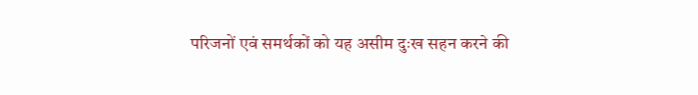परिजनों एवं समर्थकों को यह असीम दुःख सहन करने की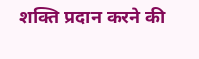शक्ति प्रदान करने की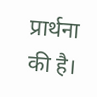प्रार्थना की है।